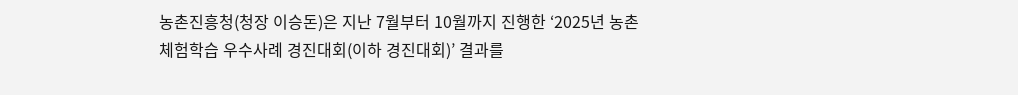농촌진흥청(청장 이승돈)은 지난 7월부터 10월까지 진행한 ‘2025년 농촌체험학습 우수사례 경진대회(이하 경진대회)’ 결과를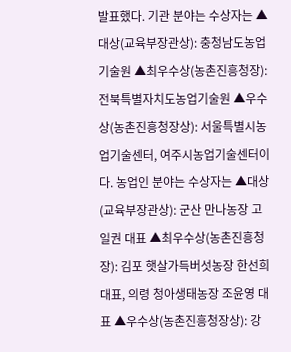발표했다. 기관 분야는 수상자는 ▲대상(교육부장관상): 충청남도농업기술원 ▲최우수상(농촌진흥청장): 전북특별자치도농업기술원 ▲우수상(농촌진흥청장상): 서울특별시농업기술센터, 여주시농업기술센터이다. 농업인 분야는 수상자는 ▲대상(교육부장관상): 군산 만나농장 고일권 대표 ▲최우수상(농촌진흥청장): 김포 햇살가득버섯농장 한선희 대표, 의령 청아생태농장 조윤영 대표 ▲우수상(농촌진흥청장상): 강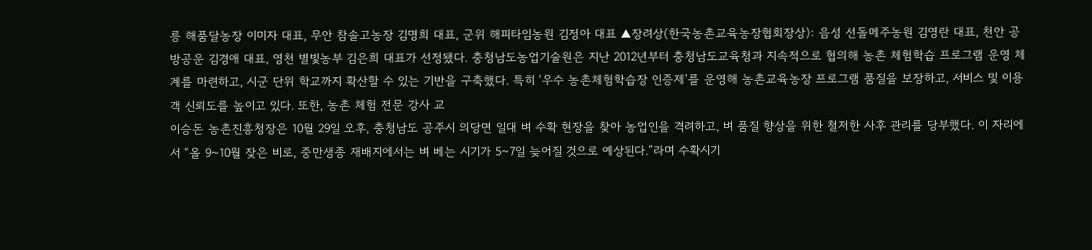릉 해품달농장 이미자 대표, 무안 참솔고농장 김명희 대표, 군위 해피타임농원 김정아 대표 ▲장려상(한국농촌교육농장협회장상): 음성 선돌메주농원 김영란 대표, 천안 공방공운 김경애 대표, 영천 별빛농부 김은희 대표가 선정됐다. 충청남도농업기술원은 지난 2012년부터 충청남도교육청과 지속적으로 협의해 농촌 체험학습 프로그램 운영 체계를 마련하고, 시군 단위 학교까지 확산할 수 있는 기반을 구축했다. 특히 ‘우수 농촌체험학습장 인증제’를 운영해 농촌교육농장 프로그램 품질을 보장하고, 서비스 및 이용객 신뢰도를 높이고 있다. 또한, 농촌 체험 전문 강사 교
이승돈 농촌진흥청장은 10월 29일 오후, 충청남도 공주시 의당면 일대 벼 수확 현장을 찾아 농업인을 격려하고, 벼 품질 향상을 위한 철저한 사후 관리를 당부했다. 이 자리에서 “올 9~10월 잦은 비로, 중만생종 재배지에서는 벼 베는 시기가 5~7일 늦어질 것으로 예상된다.”라며 수확시기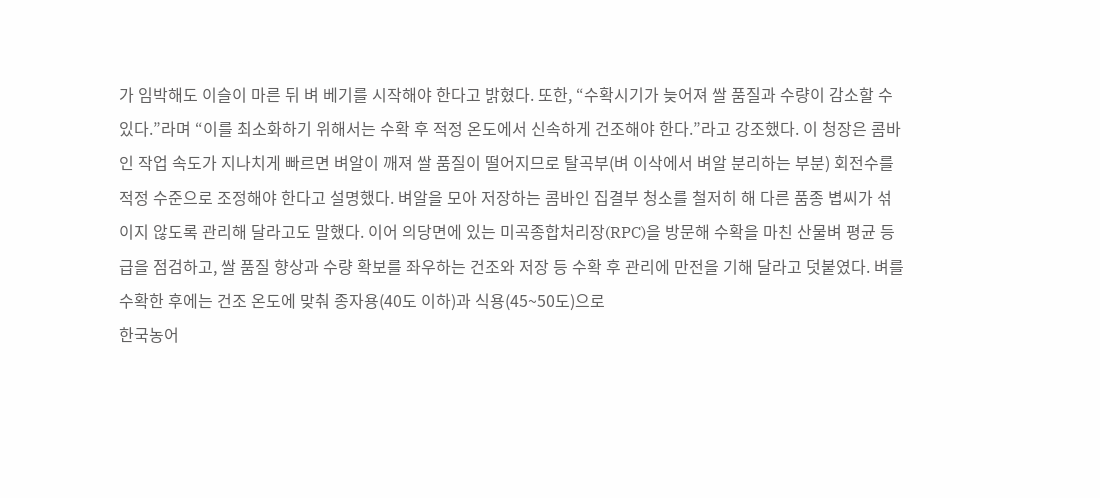가 임박해도 이슬이 마른 뒤 벼 베기를 시작해야 한다고 밝혔다. 또한, “수확시기가 늦어져 쌀 품질과 수량이 감소할 수 있다.”라며 “이를 최소화하기 위해서는 수확 후 적정 온도에서 신속하게 건조해야 한다.”라고 강조했다. 이 청장은 콤바인 작업 속도가 지나치게 빠르면 벼알이 깨져 쌀 품질이 떨어지므로 탈곡부(벼 이삭에서 벼알 분리하는 부분) 회전수를 적정 수준으로 조정해야 한다고 설명했다. 벼알을 모아 저장하는 콤바인 집결부 청소를 철저히 해 다른 품종 볍씨가 섞이지 않도록 관리해 달라고도 말했다. 이어 의당면에 있는 미곡종합처리장(RPC)을 방문해 수확을 마친 산물벼 평균 등급을 점검하고, 쌀 품질 향상과 수량 확보를 좌우하는 건조와 저장 등 수확 후 관리에 만전을 기해 달라고 덧붙였다. 벼를 수확한 후에는 건조 온도에 맞춰 종자용(40도 이하)과 식용(45~50도)으로
한국농어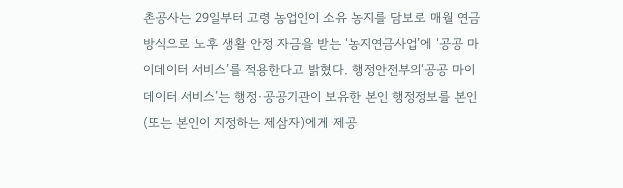촌공사는 29일부터 고령 농업인이 소유 농지를 담보로 매월 연금 방식으로 노후 생활 안정 자금을 받는 ‘농지연금사업’에 ‘공공 마이데이터 서비스’를 적용한다고 밝혔다. 행정안전부의‘공공 마이데이터 서비스’는 행정·공공기관이 보유한 본인 행정정보를 본인(또는 본인이 지정하는 제삼자)에게 제공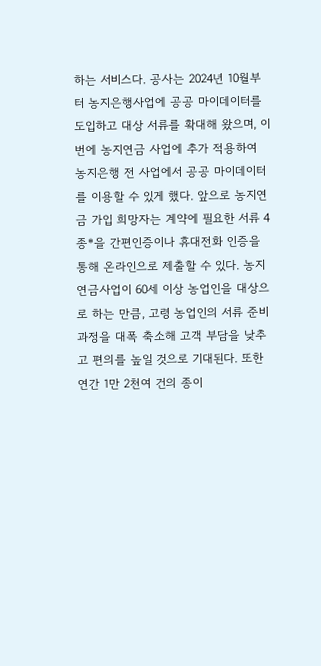하는 서비스다. 공사는 2024년 10월부터 농지은행사업에 공공 마이데이터를 도입하고 대상 서류를 확대해 왔으며, 이번에 농지연금 사업에 추가 적용하여 농지은행 전 사업에서 공공 마이데이터를 이용할 수 있게 했다. 앞으로 농지연금 가입 희망자는 계약에 필요한 서류 4종*을 간편인증이나 휴대전화 인증을 통해 온라인으로 제출할 수 있다. 농지연금사업이 60세 이상 농업인을 대상으로 하는 만큼, 고령 농업인의 서류 준비 과정을 대폭 축소해 고객 부담을 낮추고 편의를 높일 것으로 기대된다. 또한 연간 1만 2천여 건의 종이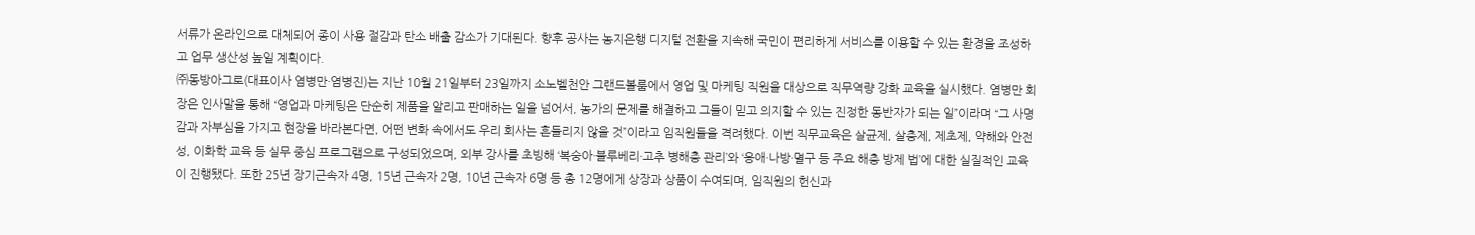서류가 온라인으로 대체되어 종이 사용 절감과 탄소 배출 감소가 기대된다. 향후 공사는 농지은행 디지털 전환을 지속해 국민이 편리하게 서비스를 이용할 수 있는 환경을 조성하고 업무 생산성 높일 계획이다.
㈜동방아그로(대표이사 염병만·염병진)는 지난 10월 21일부터 23일까지 소노벨천안 그랜드볼룸에서 영업 및 마케팅 직원을 대상으로 직무역량 강화 교육을 실시했다. 염병만 회장은 인사말을 통해 “영업과 마케팅은 단순히 제품을 알리고 판매하는 일을 넘어서, 농가의 문제를 해결하고 그들이 믿고 의지할 수 있는 진정한 동반자가 되는 일”이라며 “그 사명감과 자부심을 가지고 현장을 바라본다면, 어떤 변화 속에서도 우리 회사는 흔들리지 않을 것”이라고 임직원들을 격려했다. 이번 직무교육은 살균제, 살충제, 제초제, 약해와 안전성, 이화학 교육 등 실무 중심 프로그램으로 구성되었으며, 외부 강사를 초빙해 ‘복숭아·블루베리·고추 병해충 관리’와 ‘응애·나방·멸구 등 주요 해충 방제 법’에 대한 실질적인 교육이 진행됐다. 또한 25년 장기근속자 4명, 15년 근속자 2명, 10년 근속자 6명 등 총 12명에게 상장과 상품이 수여되며, 임직원의 헌신과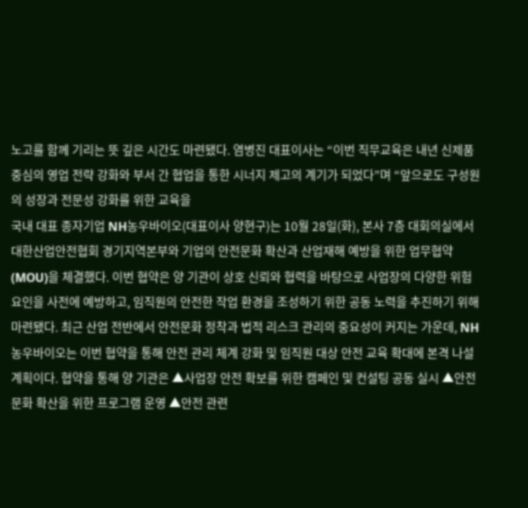노고를 함께 기리는 뜻 깊은 시간도 마련됐다. 염병진 대표이사는 “이번 직무교육은 내년 신제품 중심의 영업 전략 강화와 부서 간 협업을 통한 시너지 제고의 계기가 되었다”며 “앞으로도 구성원의 성장과 전문성 강화를 위한 교육을
국내 대표 종자기업 NH농우바이오(대표이사 양현구)는 10월 28일(화), 본사 7층 대회의실에서 대한산업안전협회 경기지역본부와 기업의 안전문화 확산과 산업재해 예방을 위한 업무협약(MOU)을 체결했다. 이번 협약은 양 기관이 상호 신뢰와 협력을 바탕으로 사업장의 다양한 위험 요인을 사전에 예방하고, 임직원의 안전한 작업 환경을 조성하기 위한 공동 노력을 추진하기 위해 마련됐다. 최근 산업 전반에서 안전문화 정착과 법적 리스크 관리의 중요성이 커지는 가운데, NH농우바이오는 이번 협약을 통해 안전 관리 체계 강화 및 임직원 대상 안전 교육 확대에 본격 나설 계획이다. 협약을 통해 양 기관은 ▲사업장 안전 확보를 위한 캠페인 및 컨설팅 공동 실시 ▲안전문화 확산을 위한 프로그램 운영 ▲안전 관련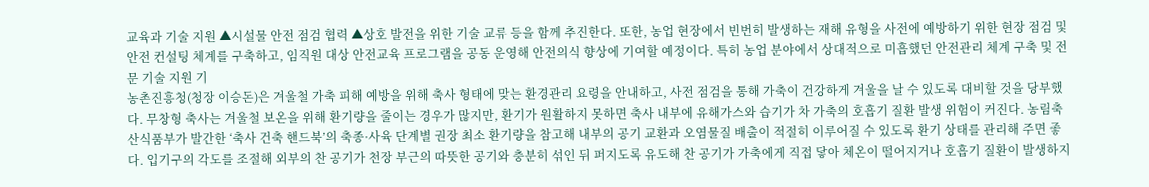교육과 기술 지원 ▲시설물 안전 점검 협력 ▲상호 발전을 위한 기술 교류 등을 함께 추진한다. 또한, 농업 현장에서 빈번히 발생하는 재해 유형을 사전에 예방하기 위한 현장 점검 및 안전 컨설팅 체계를 구축하고, 임직원 대상 안전교육 프로그램을 공동 운영해 안전의식 향상에 기여할 예정이다. 특히 농업 분야에서 상대적으로 미흡했던 안전관리 체계 구축 및 전문 기술 지원 기
농촌진흥청(청장 이승돈)은 겨울철 가축 피해 예방을 위해 축사 형태에 맞는 환경관리 요령을 안내하고, 사전 점검을 통해 가축이 건강하게 겨울을 날 수 있도록 대비할 것을 당부했다. 무창형 축사는 겨울철 보온을 위해 환기량을 줄이는 경우가 많지만, 환기가 원활하지 못하면 축사 내부에 유해가스와 습기가 차 가축의 호흡기 질환 발생 위험이 커진다. 농림축산식품부가 발간한 ‘축사 건축 핸드북’의 축종·사육 단계별 권장 최소 환기량을 참고해 내부의 공기 교환과 오염물질 배출이 적절히 이루어질 수 있도록 환기 상태를 관리해 주면 좋다. 입기구의 각도를 조절해 외부의 찬 공기가 천장 부근의 따뜻한 공기와 충분히 섞인 뒤 퍼지도록 유도해 찬 공기가 가축에게 직접 닿아 체온이 떨어지거나 호흡기 질환이 발생하지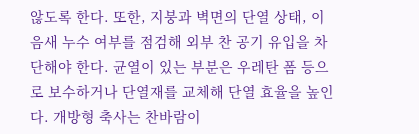않도록 한다. 또한, 지붕과 벽면의 단열 상태, 이음새 누수 여부를 점검해 외부 찬 공기 유입을 차단해야 한다. 균열이 있는 부분은 우레탄 폼 등으로 보수하거나 단열재를 교체해 단열 효율을 높인다. 개방형 축사는 찬바람이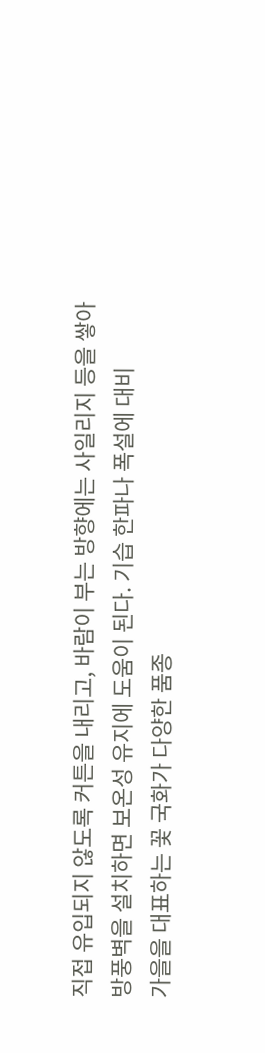직접 유입되지 않도록 커튼을 내리고, 바람이 부는 방향에는 사일리지 등을 쌓아 방풍벽을 설치하면 보온성 유지에 도움이 된다. 기습 한파나 폭설에 대비
가을을 대표하는 꽃 국화가 다양한 품종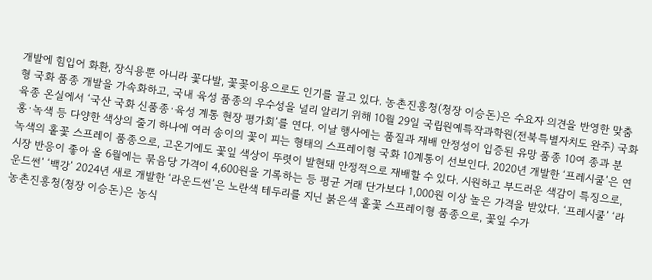개발에 힘입어 화환, 장식용뿐 아니라 꽃다발, 꽃꽂이용으로도 인기를 끌고 있다. 농촌진흥청(청장 이승돈)은 수요자 의견을 반영한 맞춤형 국화 품종 개발을 가속화하고, 국내 육성 품종의 우수성을 널리 알리기 위해 10월 29일 국립원예특작과학원(전북특별자치도 완주) 국화 육종 온실에서 ‘국산 국화 신품종·육성 계통 현장 평가회’를 연다. 이날 행사에는 품질과 재배 안정성이 입증된 유망 품종 10여 종과 분홍·녹색 등 다양한 색상의 줄기 하나에 여러 송이의 꽃이 피는 형태의 스프레이형 국화 10계통이 선보인다. 2020년 개발한 ‘프레시쿨’은 연녹색의 홑꽃 스프레이 품종으로, 고온기에도 꽃잎 색상이 뚜렷이 발현돼 안정적으로 재배할 수 있다. 시원하고 부드러운 색감이 특징으로, 시장 반응이 좋아 올 6월에는 묶음당 가격이 4,600원을 기록하는 등 평균 거래 단가보다 1,000원 이상 높은 가격을 받았다. ‘프레시쿨’ ‘라운드썬’ ‘백강’ 2024년 새로 개발한 ‘라운드썬’은 노란색 테두리를 지닌 붉은색 홑꽃 스프레이형 품종으로, 꽃잎 수가
농촌진흥청(청장 이승돈)은 농식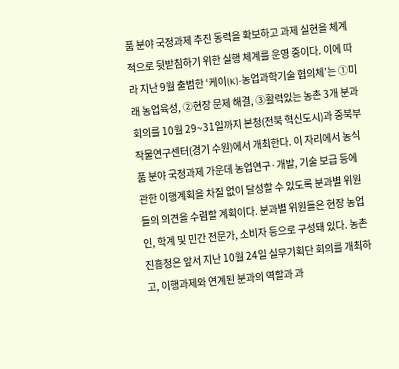품 분야 국정과제 추진 동력을 확보하고 과제 실현을 체계적으로 뒷받침하기 위한 실행 체계를 운영 중이다. 이에 따라 지난 9월 출범한 ‘케이(K)-농업과학기술 협의체’는 ①미래 농업육성, ②현장 문제 해결, ③활력있는 농촌 3개 분과 회의를 10월 29~31일까지 본청(전북 혁신도시)과 중북부작물연구센터(경기 수원)에서 개최한다. 이 자리에서 농식품 분야 국정과제 가운데 농업연구·개발, 기술 보급 등에 관한 이행계획을 차질 없이 달성할 수 있도록 분과별 위원들의 의견을 수렴할 계획이다. 분과별 위원들은 현장 농업인, 학계 및 민간 전문가, 소비자 등으로 구성돼 있다. 농촌진흥청은 앞서 지난 10월 24일 실무기획단 회의를 개최하고, 이행과제와 연계된 분과의 역할과 과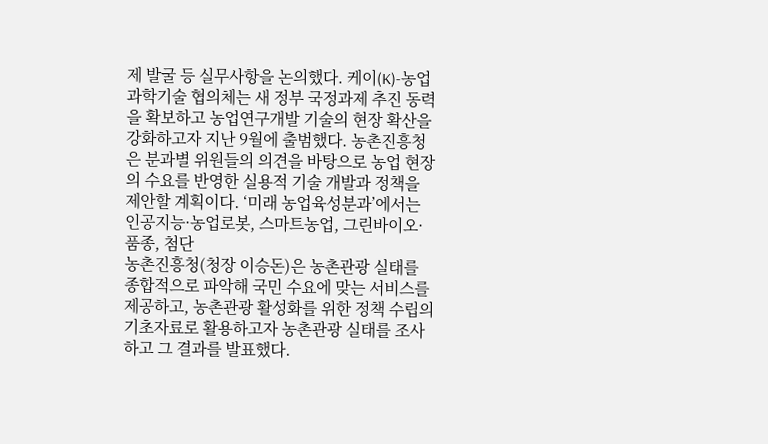제 발굴 등 실무사항을 논의했다. 케이(K)-농업과학기술 협의체는 새 정부 국정과제 추진 동력을 확보하고 농업연구개발 기술의 현장 확산을 강화하고자 지난 9월에 출범했다. 농촌진흥청은 분과별 위원들의 의견을 바탕으로 농업 현장의 수요를 반영한 실용적 기술 개발과 정책을 제안할 계획이다. ‘미래 농업육성분과’에서는 인공지능·농업로봇, 스마트농업, 그린바이오·품종, 첨단
농촌진흥청(청장 이승돈)은 농촌관광 실태를 종합적으로 파악해 국민 수요에 맞는 서비스를 제공하고, 농촌관광 활성화를 위한 정책 수립의 기초자료로 활용하고자 농촌관광 실태를 조사하고 그 결과를 발표했다.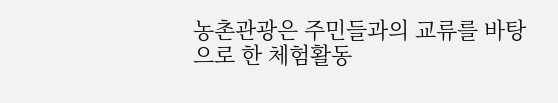농촌관광은 주민들과의 교류를 바탕으로 한 체험활동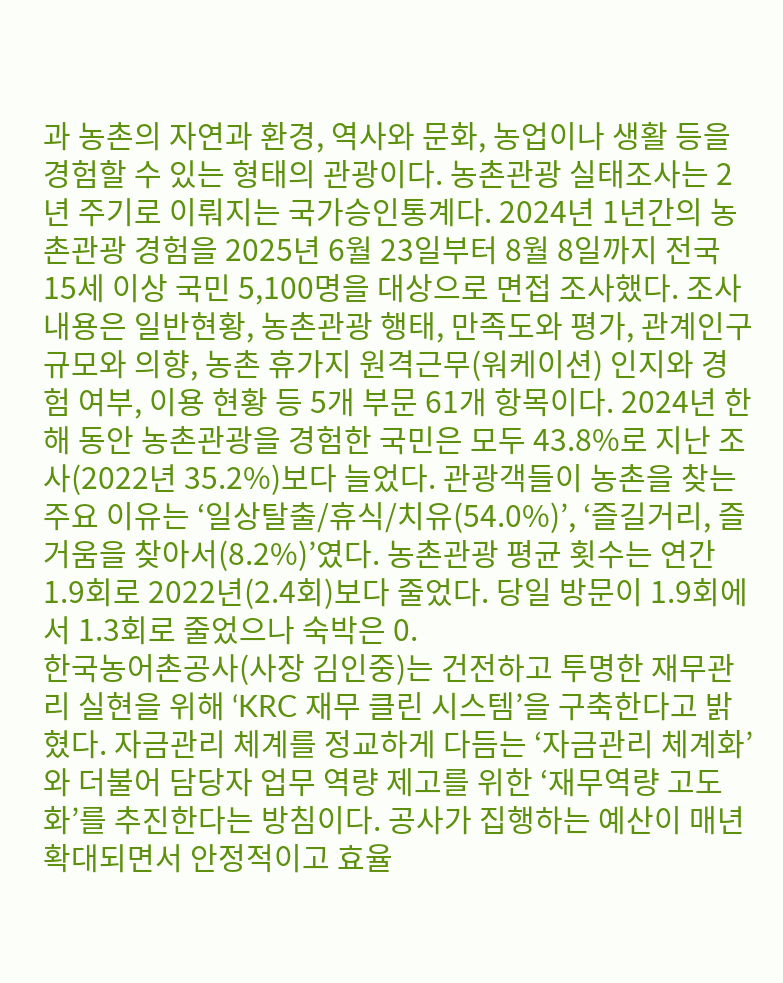과 농촌의 자연과 환경, 역사와 문화, 농업이나 생활 등을 경험할 수 있는 형태의 관광이다. 농촌관광 실태조사는 2년 주기로 이뤄지는 국가승인통계다. 2024년 1년간의 농촌관광 경험을 2025년 6월 23일부터 8월 8일까지 전국 15세 이상 국민 5,100명을 대상으로 면접 조사했다. 조사 내용은 일반현황, 농촌관광 행태, 만족도와 평가, 관계인구 규모와 의향, 농촌 휴가지 원격근무(워케이션) 인지와 경험 여부, 이용 현황 등 5개 부문 61개 항목이다. 2024년 한 해 동안 농촌관광을 경험한 국민은 모두 43.8%로 지난 조사(2022년 35.2%)보다 늘었다. 관광객들이 농촌을 찾는 주요 이유는 ‘일상탈출/휴식/치유(54.0%)’, ‘즐길거리, 즐거움을 찾아서(8.2%)’였다. 농촌관광 평균 횟수는 연간 1.9회로 2022년(2.4회)보다 줄었다. 당일 방문이 1.9회에서 1.3회로 줄었으나 숙박은 0.
한국농어촌공사(사장 김인중)는 건전하고 투명한 재무관리 실현을 위해 ‘KRC 재무 클린 시스템’을 구축한다고 밝혔다. 자금관리 체계를 정교하게 다듬는 ‘자금관리 체계화’와 더불어 담당자 업무 역량 제고를 위한 ‘재무역량 고도화’를 추진한다는 방침이다. 공사가 집행하는 예산이 매년 확대되면서 안정적이고 효율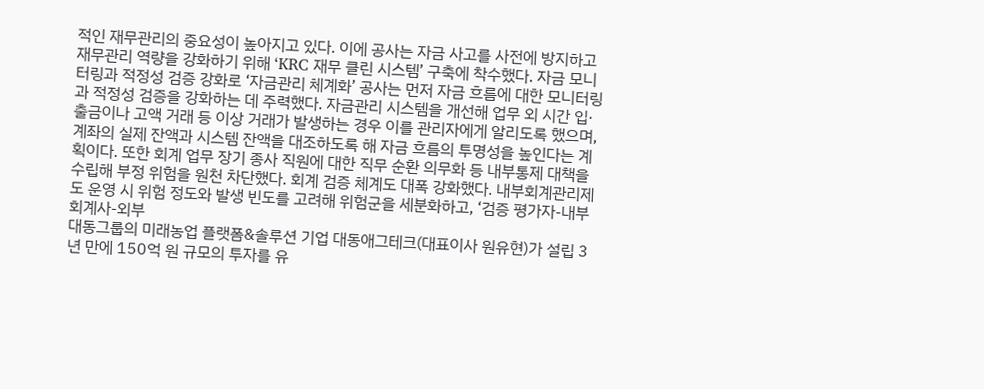적인 재무관리의 중요성이 높아지고 있다. 이에 공사는 자금 사고를 사전에 방지하고 재무관리 역량을 강화하기 위해 ‘KRC 재무 클린 시스템’ 구축에 착수했다. 자금 모니터링과 적정성 검증 강화로 ‘자금관리 체계화’ 공사는 먼저 자금 흐름에 대한 모니터링과 적정성 검증을 강화하는 데 주력했다. 자금관리 시스템을 개선해 업무 외 시간 입·출금이나 고액 거래 등 이상 거래가 발생하는 경우 이를 관리자에게 알리도록 했으며, 계좌의 실제 잔액과 시스템 잔액을 대조하도록 해 자금 흐름의 투명성을 높인다는 계획이다. 또한 회계 업무 장기 종사 직원에 대한 직무 순환 의무화 등 내부통제 대책을 수립해 부정 위험을 원천 차단했다. 회계 검증 체계도 대폭 강화했다. 내부회계관리제도 운영 시 위험 정도와 발생 빈도를 고려해 위험군을 세분화하고, ‘검증 평가자-내부 회계사-외부
대동그룹의 미래농업 플랫폼&솔루션 기업 대동애그테크(대표이사 원유현)가 설립 3년 만에 150억 원 규모의 투자를 유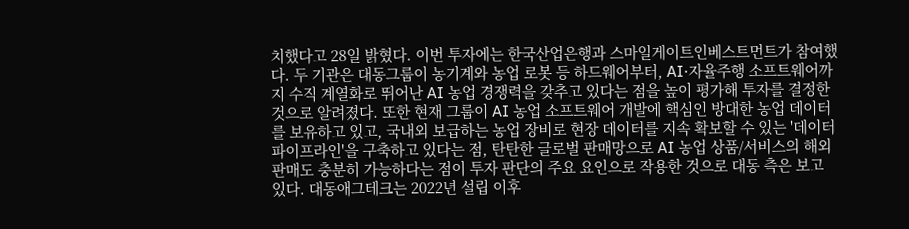치했다고 28일 밝혔다. 이번 투자에는 한국산업은행과 스마일게이트인베스트먼트가 참여했다. 두 기관은 대동그룹이 농기계와 농업 로봇 등 하드웨어부터, AI·자율주행 소프트웨어까지 수직 계열화로 뛰어난 AI 농업 경쟁력을 갖추고 있다는 점을 높이 평가해 투자를 결정한 것으로 알려졌다. 또한 현재 그룹이 AI 농업 소프트웨어 개발에 핵심인 방대한 농업 데이터를 보유하고 있고, 국내외 보급하는 농업 장비로 현장 데이터를 지속 확보할 수 있는 '데이터 파이프라인'을 구축하고 있다는 점, 탄탄한 글로벌 판매망으로 AI 농업 상품/서비스의 해외 판매도 충분히 가능하다는 점이 투자 판단의 주요 요인으로 작용한 것으로 대동 측은 보고 있다. 대동애그테크는 2022년 설립 이후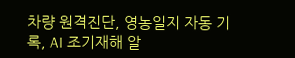차량 원격진단, 영농일지 자동 기록, AI 조기재해 알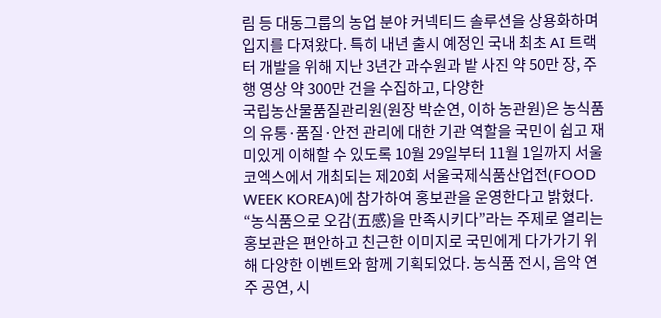림 등 대동그룹의 농업 분야 커넥티드 솔루션을 상용화하며 입지를 다져왔다. 특히 내년 출시 예정인 국내 최초 AI 트랙터 개발을 위해 지난 3년간 과수원과 밭 사진 약 50만 장, 주행 영상 약 300만 건을 수집하고, 다양한
국립농산물품질관리원(원장 박순연, 이하 농관원)은 농식품의 유통·품질·안전 관리에 대한 기관 역할을 국민이 쉽고 재미있게 이해할 수 있도록 10월 29일부터 11월 1일까지 서울 코엑스에서 개최되는 제20회 서울국제식품산업전(FOOD WEEK KOREA)에 참가하여 홍보관을 운영한다고 밝혔다. “농식품으로 오감(五感)을 만족시키다”라는 주제로 열리는 홍보관은 편안하고 친근한 이미지로 국민에게 다가가기 위해 다양한 이벤트와 함께 기획되었다. 농식품 전시, 음악 연주 공연, 시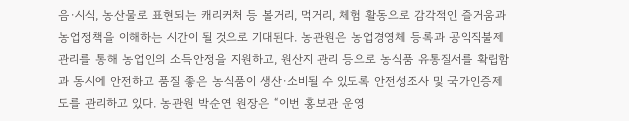음·시식, 농산물로 표현되는 캐리커처 등 볼거리, 먹거리, 체험 활동으로 감각적인 즐거움과 농업정책을 이해하는 시간이 될 것으로 기대된다. 농관원은 농업경영체 등록과 공익직불제 관리를 통해 농업인의 소득안정을 지원하고, 원산지 관리 등으로 농식품 유통질서를 확립함과 동시에 안전하고 품질 좋은 농식품이 생산·소비될 수 있도록 안전성조사 및 국가인증제도를 관리하고 있다. 농관원 박순연 원장은 “이번 홍보관 운영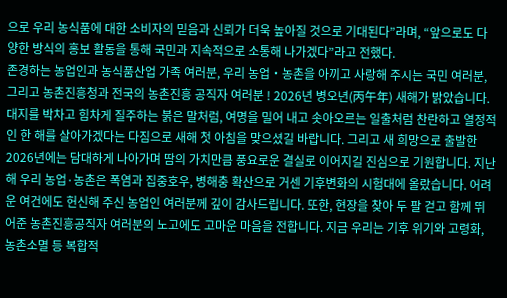으로 우리 농식품에 대한 소비자의 믿음과 신뢰가 더욱 높아질 것으로 기대된다”라며, “앞으로도 다양한 방식의 홍보 활동을 통해 국민과 지속적으로 소통해 나가겠다”라고 전했다.
존경하는 농업인과 농식품산업 가족 여러분, 우리 농업‧농촌을 아끼고 사랑해 주시는 국민 여러분, 그리고 농촌진흥청과 전국의 농촌진흥 공직자 여러분 ! 2026년 병오년(丙午年) 새해가 밝았습니다. 대지를 박차고 힘차게 질주하는 붉은 말처럼, 여명을 밀어 내고 솟아오르는 일출처럼 찬란하고 열정적인 한 해를 살아가겠다는 다짐으로 새해 첫 아침을 맞으셨길 바랍니다. 그리고 새 희망으로 출발한 2026년에는 담대하게 나아가며 땀의 가치만큼 풍요로운 결실로 이어지길 진심으로 기원합니다. 지난해 우리 농업·농촌은 폭염과 집중호우, 병해충 확산으로 거센 기후변화의 시험대에 올랐습니다. 어려운 여건에도 헌신해 주신 농업인 여러분께 깊이 감사드립니다. 또한, 현장을 찾아 두 팔 걷고 함께 뛰어준 농촌진흥공직자 여러분의 노고에도 고마운 마음을 전합니다. 지금 우리는 기후 위기와 고령화, 농촌소멸 등 복합적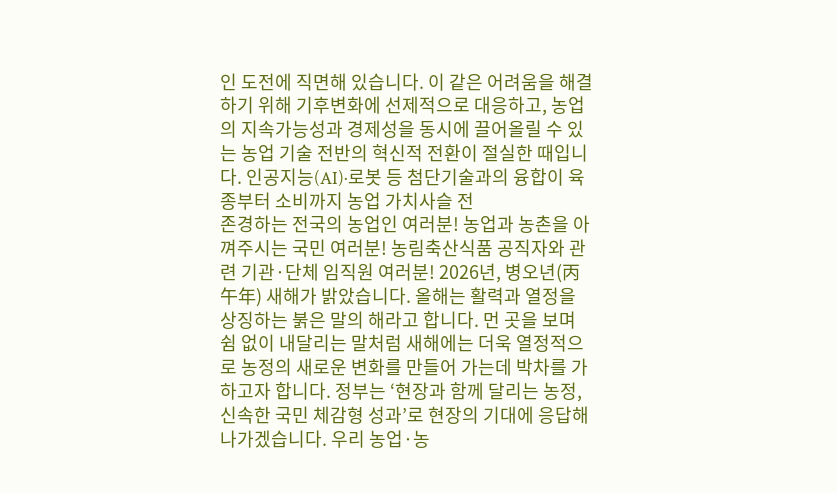인 도전에 직면해 있습니다. 이 같은 어려움을 해결하기 위해 기후변화에 선제적으로 대응하고, 농업의 지속가능성과 경제성을 동시에 끌어올릴 수 있는 농업 기술 전반의 혁신적 전환이 절실한 때입니다. 인공지능(AI)·로봇 등 첨단기술과의 융합이 육종부터 소비까지 농업 가치사슬 전
존경하는 전국의 농업인 여러분! 농업과 농촌을 아껴주시는 국민 여러분! 농림축산식품 공직자와 관련 기관·단체 임직원 여러분! 2026년, 병오년(丙午年) 새해가 밝았습니다. 올해는 활력과 열정을 상징하는 붉은 말의 해라고 합니다. 먼 곳을 보며 쉼 없이 내달리는 말처럼 새해에는 더욱 열정적으로 농정의 새로운 변화를 만들어 가는데 박차를 가하고자 합니다. 정부는 ‘현장과 함께 달리는 농정, 신속한 국민 체감형 성과’로 현장의 기대에 응답해 나가겠습니다. 우리 농업·농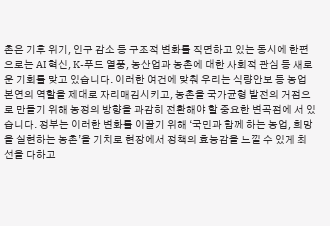촌은 기후 위기, 인구 감소 등 구조적 변화를 직면하고 있는 동시에 한편으로는 AI 혁신, K-푸드 열풍, 농산업과 농촌에 대한 사회적 관심 등 새로운 기회를 맞고 있습니다. 이러한 여건에 맞춰 우리는 식량안보 등 농업 본연의 역할을 제대로 자리매김시키고, 농촌을 국가균형 발전의 거점으로 만들기 위해 농정의 방향을 과감히 전환해야 할 중요한 변곡점에 서 있습니다. 정부는 이러한 변화를 이끌기 위해 ‘국민과 함께 하는 농업, 희망을 실현하는 농촌’을 기치로 현장에서 정책의 효능감을 느낄 수 있게 최선을 다하고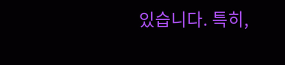있습니다. 특히,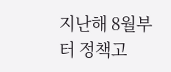지난해 8월부터 정책고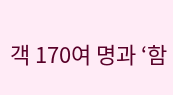객 170여 명과 ‘함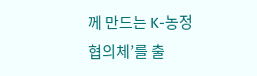께 만드는 K-농정협의체’를 출